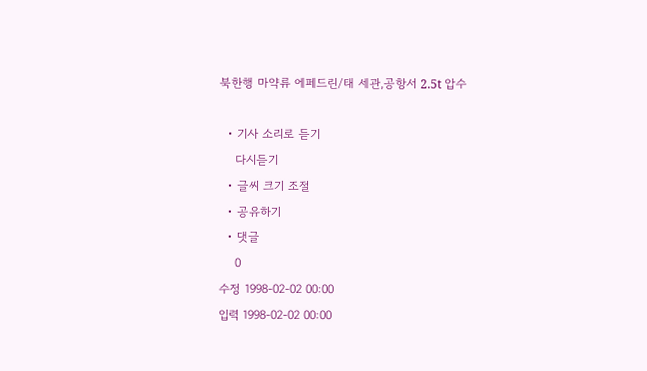북한행 마약류 에페드린/태 세관,공항서 2.5t 압수

  • 기사 소리로 듣기
    다시듣기
  • 글씨 크기 조절
  • 공유하기
  • 댓글
    0
수정 1998-02-02 00:00
입력 1998-02-02 00:00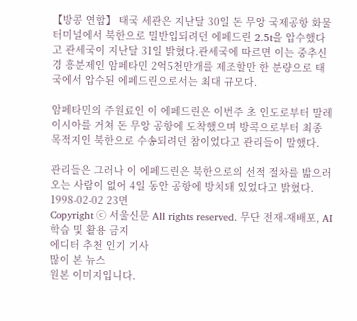【방콩 연합】 태국 세관은 지난달 30일 돈 무앙 국제공항 화물터미널에서 북한으로 밀반입되려던 에페드린 2.5t을 압수했다고 관세국이 지난달 31일 밝혔다.관세국에 따르면 이는 중추신경 흥분제인 암페타민 2억5천만개를 제조할만 한 분량으로 태국에서 압수된 에페드린으로서는 최대 규모다.

암페타민의 주원료인 이 에페드린은 이번주 초 인도로부터 말레이시아를 거쳐 돈 무앙 공항에 도착했으며 방콕으로부터 최종 목적지인 북한으로 수송되려던 참이었다고 관리들이 말했다.

관리들은 그러나 이 에페드린은 북한으로의 선적 절차를 밟으러 오는 사람이 없어 4일 동안 공항에 방치돼 있었다고 밝혔다.
1998-02-02 23면
Copyright ⓒ 서울신문 All rights reserved. 무단 전재-재배포, AI 학습 및 활용 금지
에디터 추천 인기 기사
많이 본 뉴스
원본 이미지입니다.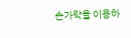손가락을 이용하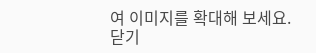여 이미지를 확대해 보세요.
닫기